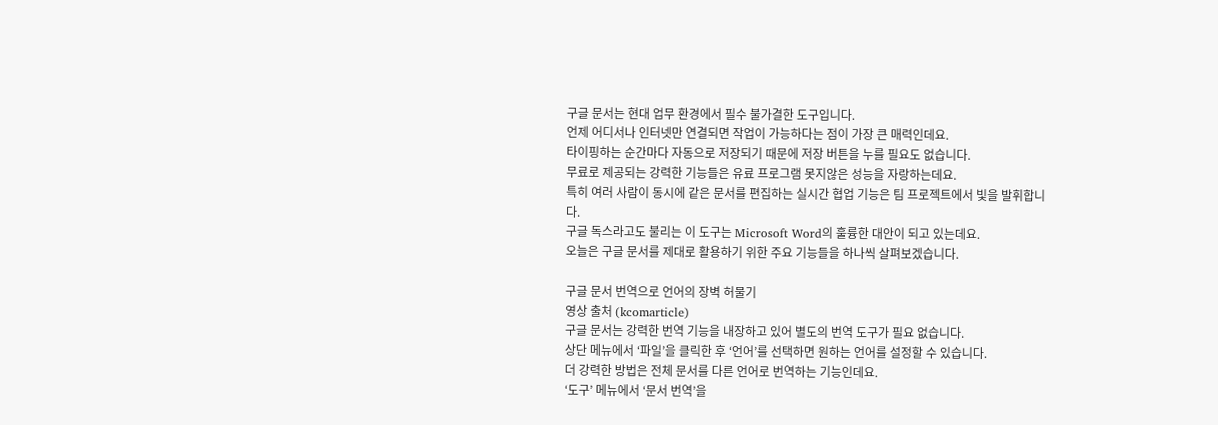구글 문서는 현대 업무 환경에서 필수 불가결한 도구입니다.
언제 어디서나 인터넷만 연결되면 작업이 가능하다는 점이 가장 큰 매력인데요.
타이핑하는 순간마다 자동으로 저장되기 때문에 저장 버튼을 누를 필요도 없습니다.
무료로 제공되는 강력한 기능들은 유료 프로그램 못지않은 성능을 자랑하는데요.
특히 여러 사람이 동시에 같은 문서를 편집하는 실시간 협업 기능은 팀 프로젝트에서 빛을 발휘합니다.
구글 독스라고도 불리는 이 도구는 Microsoft Word의 훌륭한 대안이 되고 있는데요.
오늘은 구글 문서를 제대로 활용하기 위한 주요 기능들을 하나씩 살펴보겠습니다.

구글 문서 번역으로 언어의 장벽 허물기
영상 출처 (kcomarticle)
구글 문서는 강력한 번역 기능을 내장하고 있어 별도의 번역 도구가 필요 없습니다.
상단 메뉴에서 ‘파일’을 클릭한 후 ‘언어’를 선택하면 원하는 언어를 설정할 수 있습니다.
더 강력한 방법은 전체 문서를 다른 언어로 번역하는 기능인데요.
‘도구’ 메뉴에서 ‘문서 번역’을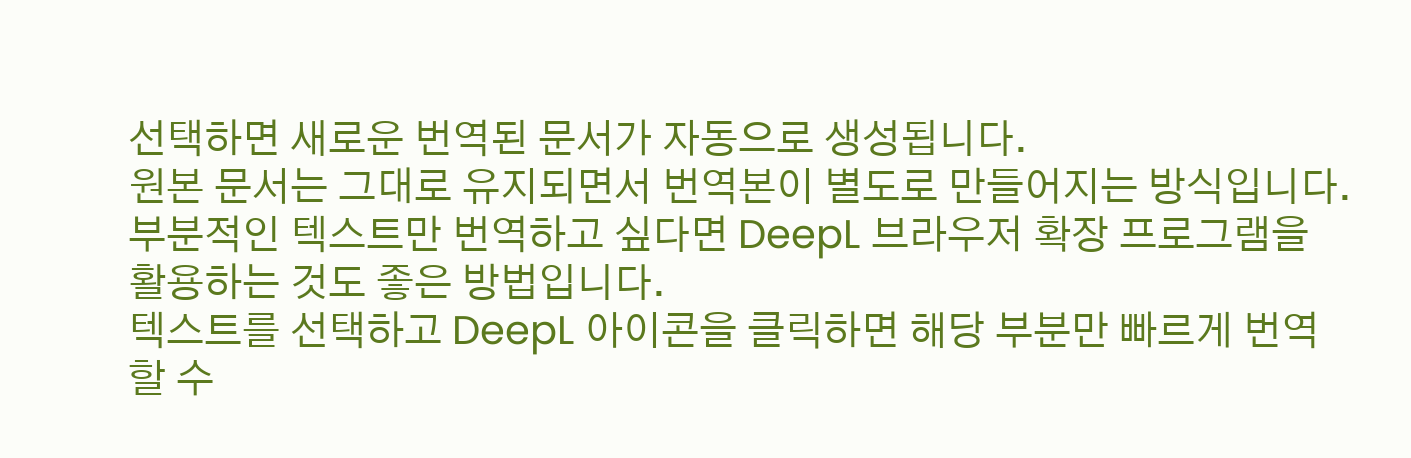선택하면 새로운 번역된 문서가 자동으로 생성됩니다.
원본 문서는 그대로 유지되면서 번역본이 별도로 만들어지는 방식입니다.
부분적인 텍스트만 번역하고 싶다면 DeepL 브라우저 확장 프로그램을 활용하는 것도 좋은 방법입니다.
텍스트를 선택하고 DeepL 아이콘을 클릭하면 해당 부분만 빠르게 번역할 수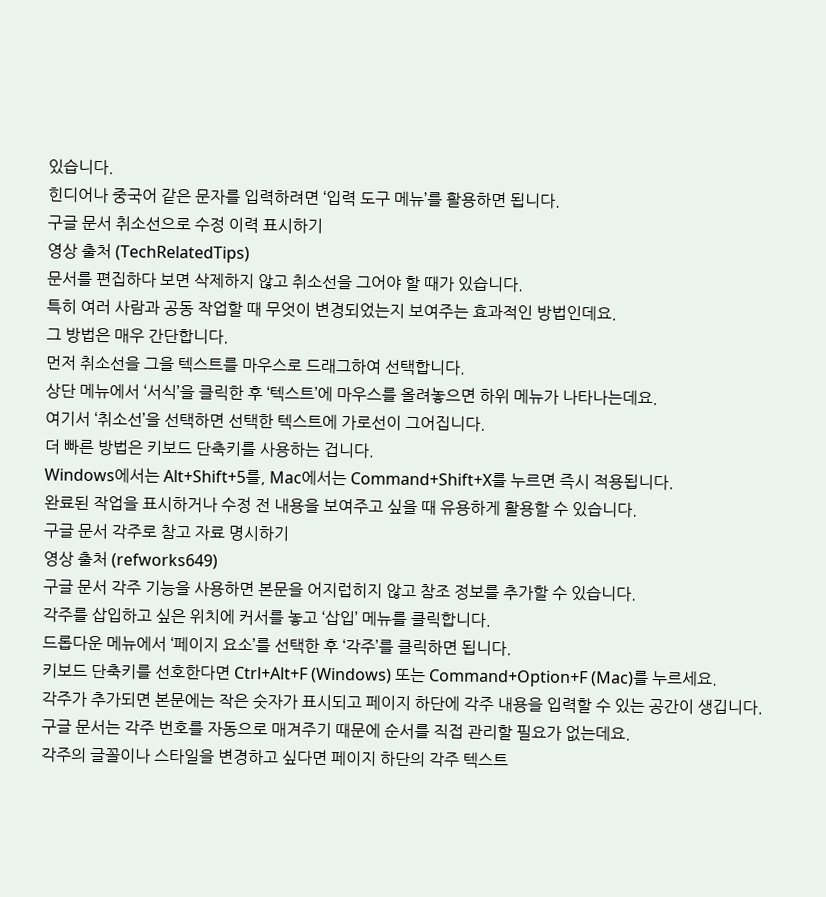있습니다.
힌디어나 중국어 같은 문자를 입력하려면 ‘입력 도구 메뉴’를 활용하면 됩니다.
구글 문서 취소선으로 수정 이력 표시하기
영상 출처 (TechRelatedTips)
문서를 편집하다 보면 삭제하지 않고 취소선을 그어야 할 때가 있습니다.
특히 여러 사람과 공동 작업할 때 무엇이 변경되었는지 보여주는 효과적인 방법인데요.
그 방법은 매우 간단합니다.
먼저 취소선을 그을 텍스트를 마우스로 드래그하여 선택합니다.
상단 메뉴에서 ‘서식’을 클릭한 후 ‘텍스트’에 마우스를 올려놓으면 하위 메뉴가 나타나는데요.
여기서 ‘취소선’을 선택하면 선택한 텍스트에 가로선이 그어집니다.
더 빠른 방법은 키보드 단축키를 사용하는 겁니다.
Windows에서는 Alt+Shift+5를, Mac에서는 Command+Shift+X를 누르면 즉시 적용됩니다.
완료된 작업을 표시하거나 수정 전 내용을 보여주고 싶을 때 유용하게 활용할 수 있습니다.
구글 문서 각주로 참고 자료 명시하기
영상 출처 (refworks649)
구글 문서 각주 기능을 사용하면 본문을 어지럽히지 않고 참조 정보를 추가할 수 있습니다.
각주를 삽입하고 싶은 위치에 커서를 놓고 ‘삽입’ 메뉴를 클릭합니다.
드롭다운 메뉴에서 ‘페이지 요소’를 선택한 후 ‘각주’를 클릭하면 됩니다.
키보드 단축키를 선호한다면 Ctrl+Alt+F (Windows) 또는 Command+Option+F (Mac)를 누르세요.
각주가 추가되면 본문에는 작은 숫자가 표시되고 페이지 하단에 각주 내용을 입력할 수 있는 공간이 생깁니다.
구글 문서는 각주 번호를 자동으로 매겨주기 때문에 순서를 직접 관리할 필요가 없는데요.
각주의 글꼴이나 스타일을 변경하고 싶다면 페이지 하단의 각주 텍스트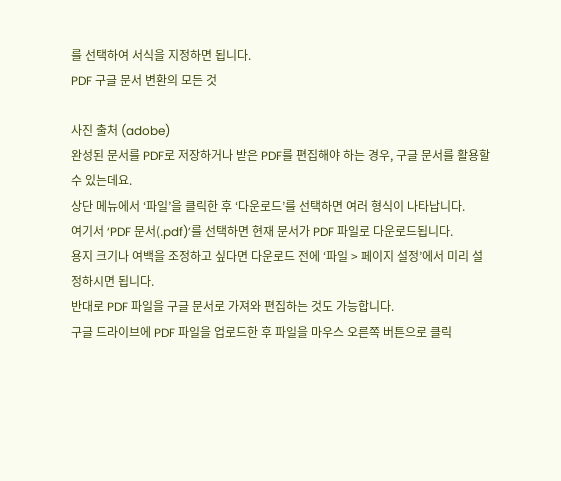를 선택하여 서식을 지정하면 됩니다.
PDF 구글 문서 변환의 모든 것

사진 출처 (adobe)
완성된 문서를 PDF로 저장하거나 받은 PDF를 편집해야 하는 경우, 구글 문서를 활용할 수 있는데요.
상단 메뉴에서 ‘파일’을 클릭한 후 ‘다운로드’를 선택하면 여러 형식이 나타납니다.
여기서 ‘PDF 문서(.pdf)’를 선택하면 현재 문서가 PDF 파일로 다운로드됩니다.
용지 크기나 여백을 조정하고 싶다면 다운로드 전에 ‘파일 > 페이지 설정’에서 미리 설정하시면 됩니다.
반대로 PDF 파일을 구글 문서로 가져와 편집하는 것도 가능합니다.
구글 드라이브에 PDF 파일을 업로드한 후 파일을 마우스 오른쪽 버튼으로 클릭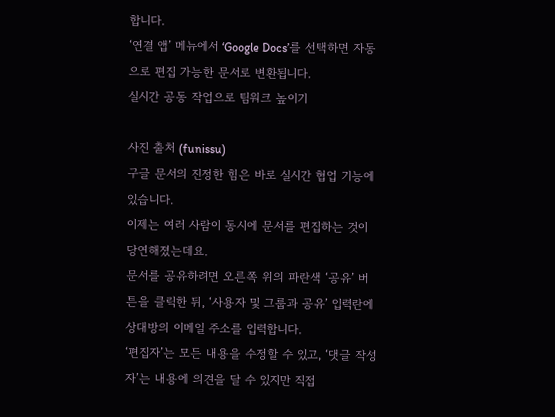합니다.
‘연결 앱’ 메뉴에서 ‘Google Docs’를 선택하면 자동으로 편집 가능한 문서로 변환됩니다.
실시간 공동 작업으로 팀워크 높이기

사진 출처 (funissu)
구글 문서의 진정한 힘은 바로 실시간 협업 기능에 있습니다.
이제는 여러 사람이 동시에 문서를 편집하는 것이 당연해졌는데요.
문서를 공유하려면 오른쪽 위의 파란색 ‘공유’ 버튼을 클릭한 뒤, ‘사용자 및 그룹과 공유’ 입력란에 상대방의 이메일 주소를 입력합니다.
‘편집자’는 모든 내용을 수정할 수 있고, ‘댓글 작성자’는 내용에 의견을 달 수 있지만 직접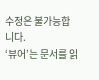수정은 불가능합니다.
‘뷰어’는 문서를 읽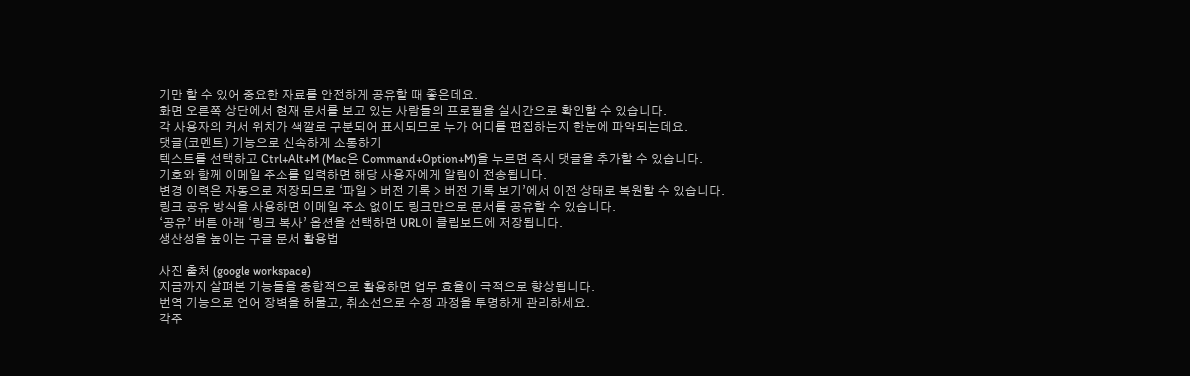기만 할 수 있어 중요한 자료를 안전하게 공유할 때 좋은데요.
화면 오른쪽 상단에서 현재 문서를 보고 있는 사람들의 프로필을 실시간으로 확인할 수 있습니다.
각 사용자의 커서 위치가 색깔로 구분되어 표시되므로 누가 어디를 편집하는지 한눈에 파악되는데요.
댓글(코멘트) 기능으로 신속하게 소통하기
텍스트를 선택하고 Ctrl+Alt+M (Mac은 Command+Option+M)을 누르면 즉시 댓글을 추가할 수 있습니다.
기호와 함께 이메일 주소를 입력하면 해당 사용자에게 알림이 전송됩니다.
변경 이력은 자동으로 저장되므로 ‘파일 > 버전 기록 > 버전 기록 보기’에서 이전 상태로 복원할 수 있습니다.
링크 공유 방식을 사용하면 이메일 주소 없이도 링크만으로 문서를 공유할 수 있습니다.
‘공유’ 버튼 아래 ‘링크 복사’ 옵션을 선택하면 URL이 클립보드에 저장됩니다.
생산성을 높이는 구글 문서 활용법

사진 출처 (google workspace)
지금까지 살펴본 기능들을 종합적으로 활용하면 업무 효율이 극적으로 향상됩니다.
번역 기능으로 언어 장벽을 허물고, 취소선으로 수정 과정을 투명하게 관리하세요.
각주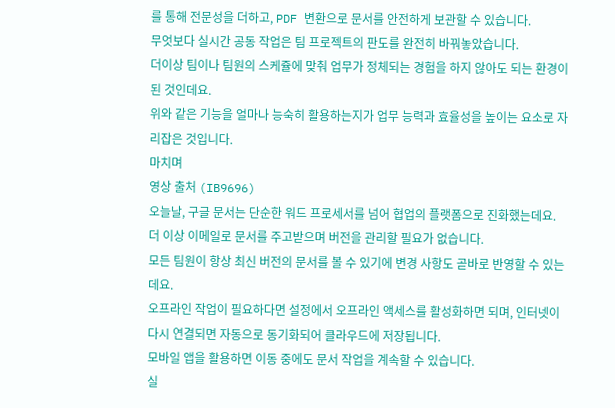를 통해 전문성을 더하고, PDF 변환으로 문서를 안전하게 보관할 수 있습니다.
무엇보다 실시간 공동 작업은 팀 프로젝트의 판도를 완전히 바꿔놓았습니다.
더이상 팀이나 팀원의 스케쥴에 맞춰 업무가 정체되는 경험을 하지 않아도 되는 환경이 된 것인데요.
위와 같은 기능을 얼마나 능숙히 활용하는지가 업무 능력과 효율성을 높이는 요소로 자리잡은 것입니다.
마치며
영상 출처 (IB9696)
오늘날, 구글 문서는 단순한 워드 프로세서를 넘어 협업의 플랫폼으로 진화했는데요.
더 이상 이메일로 문서를 주고받으며 버전을 관리할 필요가 없습니다.
모든 팀원이 항상 최신 버전의 문서를 볼 수 있기에 변경 사항도 곧바로 반영할 수 있는데요.
오프라인 작업이 필요하다면 설정에서 오프라인 액세스를 활성화하면 되며, 인터넷이 다시 연결되면 자동으로 동기화되어 클라우드에 저장됩니다.
모바일 앱을 활용하면 이동 중에도 문서 작업을 계속할 수 있습니다.
실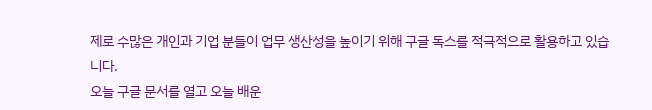제로 수많은 개인과 기업 분들이 업무 생산성을 높이기 위해 구글 독스를 적극적으로 활용하고 있습니다.
오늘 구글 문서를 열고 오늘 배운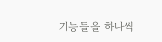기능들을 하나씩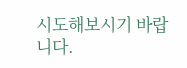시도해보시기 바랍니다.